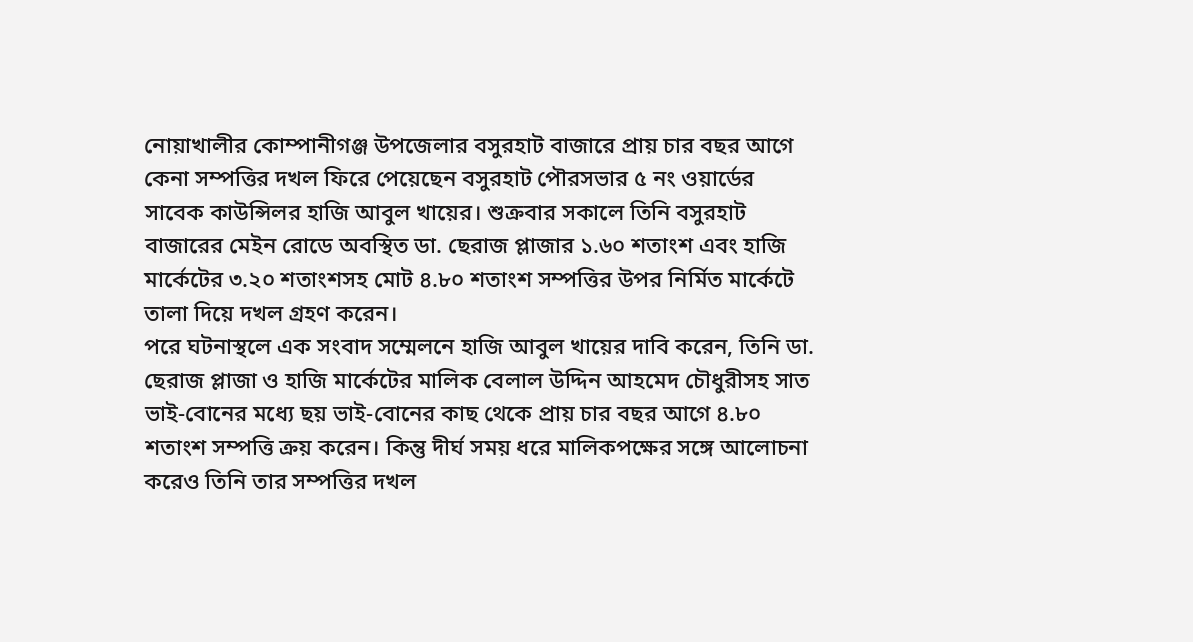নোয়াখালীর কোম্পানীগঞ্জ উপজেলার বসুরহাট বাজারে প্রায় চার বছর আগে কেনা সম্পত্তির দখল ফিরে পেয়েছেন বসুরহাট পৌরসভার ৫ নং ওয়ার্ডের সাবেক কাউন্সিলর হাজি আবুল খায়ের। শুক্রবার সকালে তিনি বসুরহাট বাজারের মেইন রোডে অবস্থিত ডা. ছেরাজ প্লাজার ১.৬০ শতাংশ এবং হাজি মার্কেটের ৩.২০ শতাংশসহ মোট ৪.৮০ শতাংশ সম্পত্তির উপর নির্মিত মার্কেটে তালা দিয়ে দখল গ্রহণ করেন।
পরে ঘটনাস্থলে এক সংবাদ সম্মেলনে হাজি আবুল খায়ের দাবি করেন, তিনি ডা. ছেরাজ প্লাজা ও হাজি মার্কেটের মালিক বেলাল উদ্দিন আহমেদ চৌধুরীসহ সাত ভাই-বোনের মধ্যে ছয় ভাই-বোনের কাছ থেকে প্রায় চার বছর আগে ৪.৮০ শতাংশ সম্পত্তি ক্রয় করেন। কিন্তু দীর্ঘ সময় ধরে মালিকপক্ষের সঙ্গে আলোচনা করেও তিনি তার সম্পত্তির দখল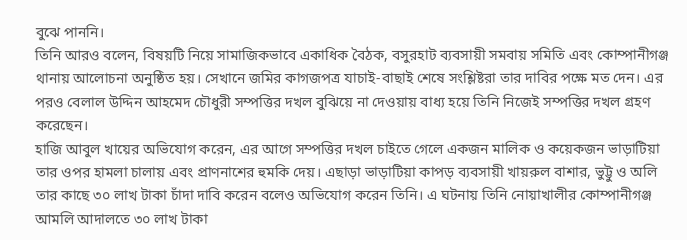বুঝে পাননি।
তিনি আরও বলেন, বিষয়টি নিয়ে সামাজিকভাবে একাধিক বৈঠক, বসুরহাট ব্যবসায়ী সমবায় সমিতি এবং কোম্পানীগঞ্জ থানায় আলোচনা অনুষ্ঠিত হয়। সেখানে জমির কাগজপত্র যাচাই-বাছাই শেষে সংশ্লিষ্টরা তার দাবির পক্ষে মত দেন। এর পরও বেলাল উদ্দিন আহমেদ চৌধুরী সম্পত্তির দখল বুঝিয়ে না দেওয়ায় বাধ্য হয়ে তিনি নিজেই সম্পত্তির দখল গ্রহণ করেছেন।
হাজি আবুল খায়ের অভিযোগ করেন, এর আগে সম্পত্তির দখল চাইতে গেলে একজন মালিক ও কয়েকজন ভাড়াটিয়া তার ওপর হামলা চালায় এবং প্রাণনাশের হুমকি দেয়। এছাড়া ভাড়াটিয়া কাপড় ব্যবসায়ী খায়রুল বাশার, ভুট্টু ও অলি তার কাছে ৩০ লাখ টাকা চাঁদা দাবি করেন বলেও অভিযোগ করেন তিনি। এ ঘটনায় তিনি নোয়াখালীর কোম্পানীগঞ্জ আমলি আদালতে ৩০ লাখ টাকা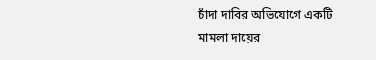চাঁদা দাবির অভিযোগে একটি মামলা দায়ের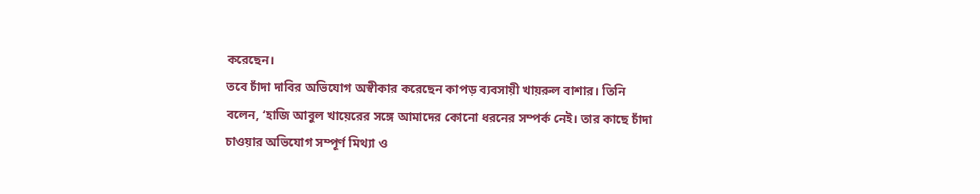করেছেন।
তবে চাঁদা দাবির অভিযোগ অস্বীকার করেছেন কাপড় ব্যবসায়ী খায়রুল বাশার। তিনি বলেন, ‘হাজি আবুল খায়েরের সঙ্গে আমাদের কোনো ধরনের সম্পর্ক নেই। তার কাছে চাঁদা চাওয়ার অভিযোগ সম্পূর্ণ মিথ্যা ও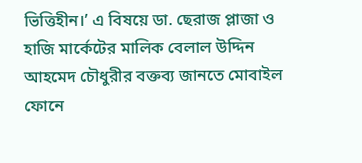ভিত্তিহীন।’ এ বিষয়ে ডা. ছেরাজ প্লাজা ও হাজি মার্কেটের মালিক বেলাল উদ্দিন আহমেদ চৌধুরীর বক্তব্য জানতে মোবাইল ফোনে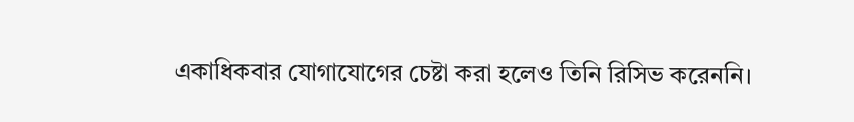একাধিকবার যোগাযোগের চেষ্টা করা হলেও তিনি রিসিভ করেননি।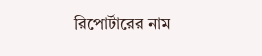রিপোর্টারের নাম